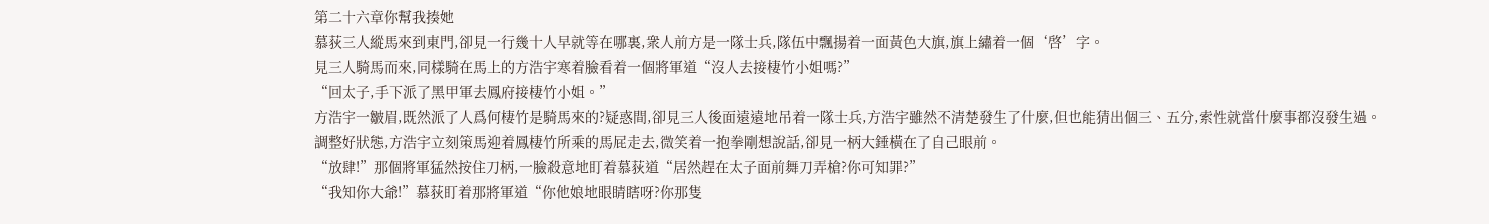第二十六章你幫我揍她
慕荻三人縱馬來到東門,卻見一行幾十人早就等在哪裏,衆人前方是一隊士兵,隊伍中飄揚着一面黃色大旗,旗上繡着一個‘啓’字。
見三人騎馬而來,同樣騎在馬上的方浩宇寒着臉看着一個將軍道“沒人去接棲竹小姐嗎?”
“回太子,手下派了黑甲軍去鳳府接棲竹小姐。”
方浩宇一皺眉,既然派了人爲何棲竹是騎馬來的?疑惑間,卻見三人後面遠遠地吊着一隊士兵,方浩宇雖然不清楚發生了什麼,但也能猜出個三、五分,索性就當什麼事都沒發生過。
調整好狀態,方浩宇立刻策馬迎着鳳棲竹所乘的馬屁走去,微笑着一抱拳剛想說話,卻見一柄大錘橫在了自己眼前。
“放肆!”那個將軍猛然按住刀柄,一臉殺意地盯着慕荻道“居然趕在太子面前舞刀弄槍?你可知罪?”
“我知你大爺!”慕荻盯着那將軍道“你他娘地眼睛瞎呀?你那隻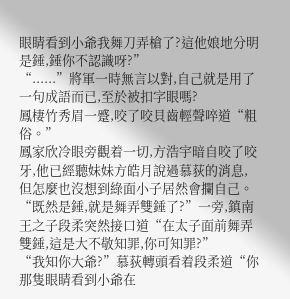眼睛看到小爺我舞刀弄槍了?這他娘地分明是錘,錘你不認識呀?”
“......”將軍一時無言以對,自己就是用了一句成語而已,至於被扣字眼嗎?
鳳棲竹秀眉一蹙,咬了咬貝齒輕聲啐道“粗俗。”
鳳家欣冷眼旁觀着一切,方浩宇暗自咬了咬牙,他已經聽妹妹方皓月說過慕荻的消息,但怎麼也沒想到綠面小子居然會攔自己。
“既然是錘,就是舞弄雙錘了?”一旁,鎮南王之子段柔突然接口道“在太子面前舞弄雙錘,這是大不敬知罪,你可知罪?”
“我知你大爺?”慕荻轉頭看着段柔道“你那隻眼睛看到小爺在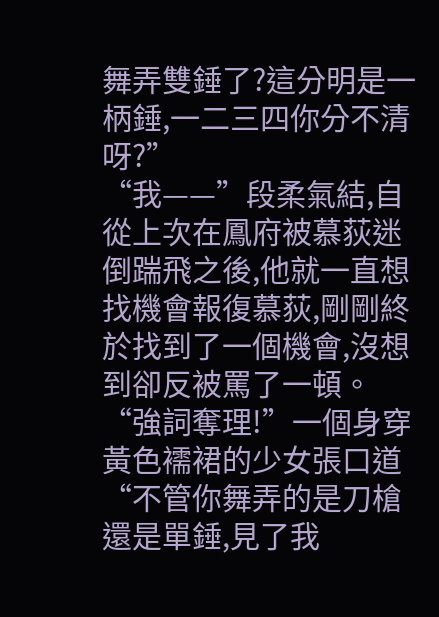舞弄雙錘了?這分明是一柄錘,一二三四你分不清呀?”
“我——”段柔氣結,自從上次在鳳府被慕荻迷倒踹飛之後,他就一直想找機會報復慕荻,剛剛終於找到了一個機會,沒想到卻反被罵了一頓。
“強詞奪理!”一個身穿黃色襦裙的少女張口道“不管你舞弄的是刀槍還是單錘,見了我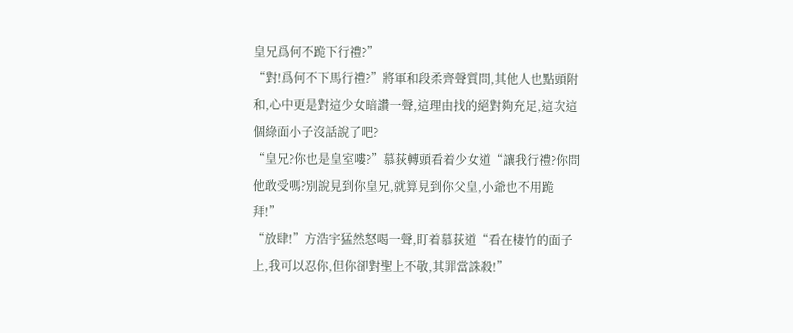皇兄爲何不跪下行禮?”
“對!爲何不下馬行禮?”將軍和段柔齊聲質問,其他人也點頭附和,心中更是對這少女暗讚一聲,這理由找的絕對夠充足,這次這個綠面小子沒話說了吧?
“皇兄?你也是皇室嘍?”慕荻轉頭看着少女道“讓我行禮?你問他敢受嗎?別說見到你皇兄,就算見到你父皇,小爺也不用跪拜!”
“放肆!”方浩宇猛然怒喝一聲,盯着慕荻道“看在棲竹的面子上,我可以忍你,但你卻對聖上不敬,其罪當誅殺!”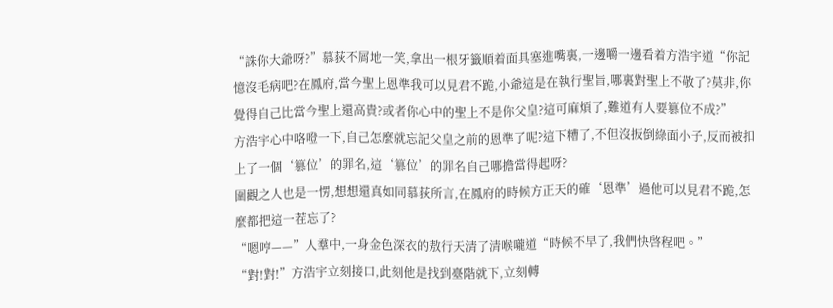“誅你大爺呀?”慕荻不屑地一笑,拿出一根牙籤順着面具塞進嘴裏,一邊嚼一邊看着方浩宇道“你記憶沒毛病吧?在鳳府,當今聖上恩準我可以見君不跪,小爺這是在執行聖旨,哪裏對聖上不敬了?莫非,你覺得自己比當今聖上還高貴?或者你心中的聖上不是你父皇?這可麻煩了,難道有人要篡位不成?”
方浩宇心中咯噔一下,自己怎麼就忘記父皇之前的恩準了呢?這下糟了,不但沒扳倒綠面小子,反而被扣上了一個‘篡位’的罪名,這‘篡位’的罪名自己哪擔當得起呀?
圍觀之人也是一愣,想想還真如同慕荻所言,在鳳府的時候方正天的確‘恩準’過他可以見君不跪,怎麼都把這一茬忘了?
“嗯哼——”人羣中,一身金色深衣的敖行天清了清喉嚨道“時候不早了,我們快啓程吧。”
“對!對!”方浩宇立刻接口,此刻他是找到臺階就下,立刻轉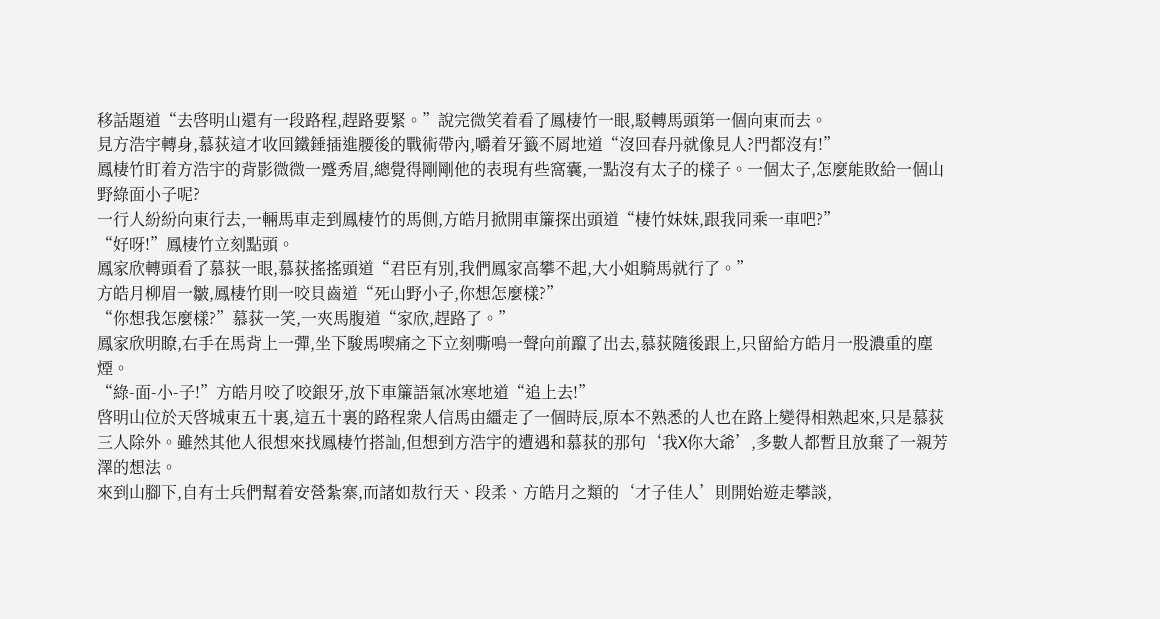移話題道“去啓明山還有一段路程,趕路要緊。”說完微笑着看了鳳棲竹一眼,駁轉馬頭第一個向東而去。
見方浩宇轉身,慕荻這才收回鐵錘插進腰後的戰術帶內,嚼着牙籤不屑地道“沒回春丹就像見人?門都沒有!”
鳳棲竹盯着方浩宇的背影微微一蹙秀眉,總覺得剛剛他的表現有些窩囊,一點沒有太子的樣子。一個太子,怎麼能敗給一個山野綠面小子呢?
一行人紛紛向東行去,一輛馬車走到鳳棲竹的馬側,方皓月掀開車簾探出頭道“棲竹妹妹,跟我同乘一車吧?”
“好呀!”鳳棲竹立刻點頭。
鳳家欣轉頭看了慕荻一眼,慕荻搖搖頭道“君臣有別,我們鳳家高攀不起,大小姐騎馬就行了。”
方皓月柳眉一皺,鳳棲竹則一咬貝齒道“死山野小子,你想怎麼樣?”
“你想我怎麼樣?”慕荻一笑,一夾馬腹道“家欣,趕路了。”
鳳家欣明瞭,右手在馬背上一彈,坐下駿馬喫痛之下立刻嘶鳴一聲向前躥了出去,慕荻隨後跟上,只留給方皓月一股濃重的塵煙。
“綠-面-小-子!”方皓月咬了咬銀牙,放下車簾語氣冰寒地道“追上去!”
啓明山位於天啓城東五十裏,這五十裏的路程衆人信馬由繮走了一個時辰,原本不熟悉的人也在路上變得相熟起來,只是慕荻三人除外。雖然其他人很想來找鳳棲竹搭訕,但想到方浩宇的遭遇和慕荻的那句‘我X你大爺’,多數人都暫且放棄了一親芳澤的想法。
來到山腳下,自有士兵們幫着安營紮寨,而諸如敖行天、段柔、方皓月之類的‘才子佳人’則開始遊走攀談,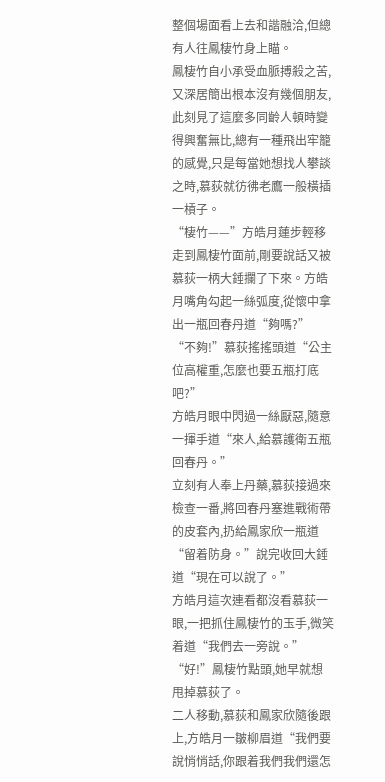整個場面看上去和諧融洽,但總有人往鳳棲竹身上瞄。
鳳棲竹自小承受血脈搏殺之苦,又深居簡出根本沒有幾個朋友,此刻見了這麼多同齡人頓時變得興奮無比,總有一種飛出牢籠的感覺,只是每當她想找人攀談之時,慕荻就彷彿老鷹一般橫插一槓子。
“棲竹——”方皓月蓮步輕移走到鳳棲竹面前,剛要說話又被慕荻一柄大錘攔了下來。方皓月嘴角勾起一絲弧度,從懷中拿出一瓶回春丹道“夠嗎?”
“不夠!”慕荻搖搖頭道“公主位高權重,怎麼也要五瓶打底吧?”
方皓月眼中閃過一絲厭惡,隨意一揮手道“來人,給慕護衛五瓶回春丹。”
立刻有人奉上丹藥,慕荻接過來檢查一番,將回春丹塞進戰術帶的皮套內,扔給鳳家欣一瓶道“留着防身。”說完收回大錘道“現在可以說了。”
方皓月這次連看都沒看慕荻一眼,一把抓住鳳棲竹的玉手,微笑着道“我們去一旁說。”
“好!”鳳棲竹點頭,她早就想甩掉慕荻了。
二人移動,慕荻和鳳家欣隨後跟上,方皓月一皺柳眉道“我們要說悄悄話,你跟着我們我們還怎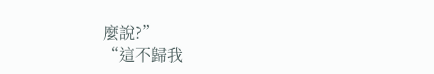麼說?”
“這不歸我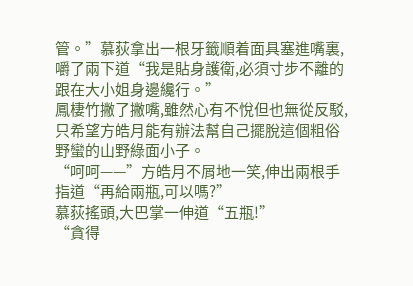管。”慕荻拿出一根牙籤順着面具塞進嘴裏,嚼了兩下道“我是貼身護衛,必須寸步不離的跟在大小姐身邊纔行。”
鳳棲竹撇了撇嘴,雖然心有不悅但也無從反駁,只希望方皓月能有辦法幫自己擺脫這個粗俗野蠻的山野綠面小子。
“呵呵——”方皓月不屑地一笑,伸出兩根手指道“再給兩瓶,可以嗎?”
慕荻搖頭,大巴掌一伸道“五瓶!”
“貪得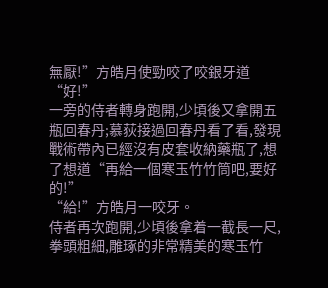無厭!”方皓月使勁咬了咬銀牙道“好!”
一旁的侍者轉身跑開,少頃後又拿開五瓶回春丹;慕荻接過回春丹看了看,發現戰術帶內已經沒有皮套收納藥瓶了,想了想道“再給一個寒玉竹竹筒吧,要好的!”
“給!”方皓月一咬牙。
侍者再次跑開,少頃後拿着一截長一尺,拳頭粗細,雕琢的非常精美的寒玉竹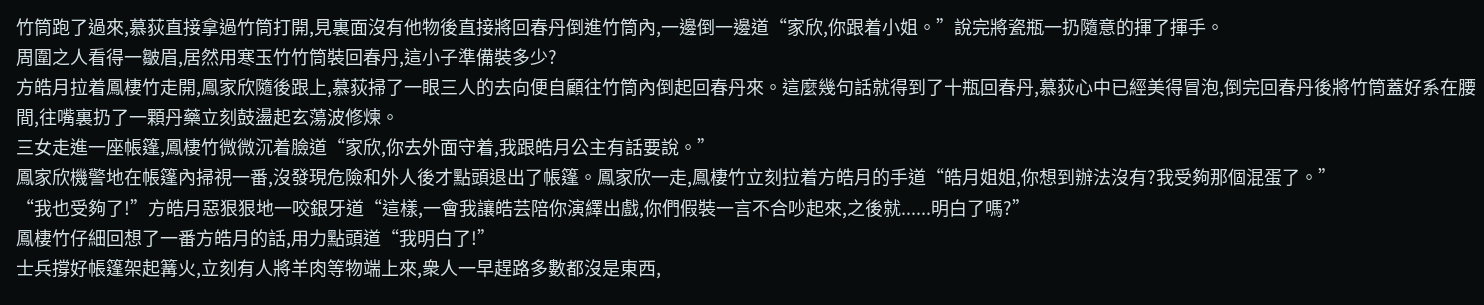竹筒跑了過來,慕荻直接拿過竹筒打開,見裏面沒有他物後直接將回春丹倒進竹筒內,一邊倒一邊道“家欣,你跟着小姐。”說完將瓷瓶一扔隨意的揮了揮手。
周圍之人看得一皺眉,居然用寒玉竹竹筒裝回春丹,這小子準備裝多少?
方皓月拉着鳳棲竹走開,鳳家欣隨後跟上,慕荻掃了一眼三人的去向便自顧往竹筒內倒起回春丹來。這麼幾句話就得到了十瓶回春丹,慕荻心中已經美得冒泡,倒完回春丹後將竹筒蓋好系在腰間,往嘴裏扔了一顆丹藥立刻鼓盪起玄蕩波修煉。
三女走進一座帳篷,鳳棲竹微微沉着臉道“家欣,你去外面守着,我跟皓月公主有話要說。”
鳳家欣機警地在帳篷內掃視一番,沒發現危險和外人後才點頭退出了帳篷。鳳家欣一走,鳳棲竹立刻拉着方皓月的手道“皓月姐姐,你想到辦法沒有?我受夠那個混蛋了。”
“我也受夠了!”方皓月惡狠狠地一咬銀牙道“這樣,一會我讓皓芸陪你演繹出戲,你們假裝一言不合吵起來,之後就......明白了嗎?”
鳳棲竹仔細回想了一番方皓月的話,用力點頭道“我明白了!”
士兵撐好帳篷架起篝火,立刻有人將羊肉等物端上來,衆人一早趕路多數都沒是東西,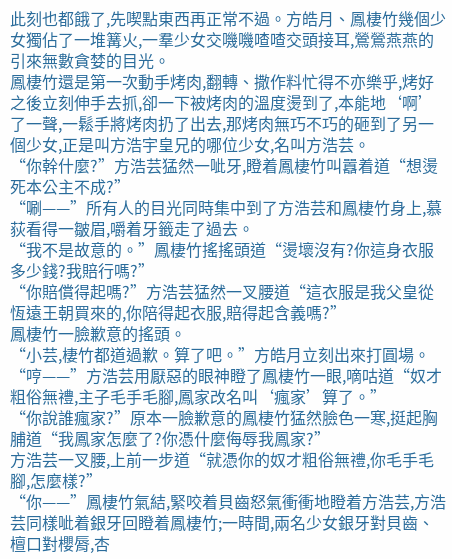此刻也都餓了,先喫點東西再正常不過。方皓月、鳳棲竹幾個少女獨佔了一堆篝火,一羣少女交嘰嘰喳喳交頭接耳,鶯鶯燕燕的引來無數貪婪的目光。
鳳棲竹還是第一次動手烤肉,翻轉、撒作料忙得不亦樂乎,烤好之後立刻伸手去抓,卻一下被烤肉的溫度燙到了,本能地‘啊’了一聲,一鬆手將烤肉扔了出去,那烤肉無巧不巧的砸到了另一個少女,正是叫方浩宇皇兄的哪位少女,名叫方浩芸。
“你幹什麼?”方浩芸猛然一呲牙,瞪着鳳棲竹叫囂着道“想燙死本公主不成?”
“唰——”所有人的目光同時集中到了方浩芸和鳳棲竹身上,慕荻看得一皺眉,嚼着牙籤走了過去。
“我不是故意的。”鳳棲竹搖搖頭道“燙壞沒有?你這身衣服多少錢?我賠行嗎?”
“你賠償得起嗎?”方浩芸猛然一叉腰道“這衣服是我父皇從恆遠王朝買來的,你陪得起衣服,賠得起含義嗎?”
鳳棲竹一臉歉意的搖頭。
“小芸,棲竹都道過歉。算了吧。”方皓月立刻出來打圓場。
“哼——”方浩芸用厭惡的眼神瞪了鳳棲竹一眼,嘀咕道“奴才粗俗無禮,主子毛手毛腳,鳳家改名叫‘瘋家’算了。”
“你說誰瘋家?”原本一臉歉意的鳳棲竹猛然臉色一寒,挺起胸脯道“我鳳家怎麼了?你憑什麼侮辱我鳳家?”
方浩芸一叉腰,上前一步道“就憑你的奴才粗俗無禮,你毛手毛腳,怎麼樣?”
“你——”鳳棲竹氣結,緊咬着貝齒怒氣衝衝地瞪着方浩芸,方浩芸同樣呲着銀牙回瞪着鳳棲竹;一時間,兩名少女銀牙對貝齒、檀口對櫻脣,杏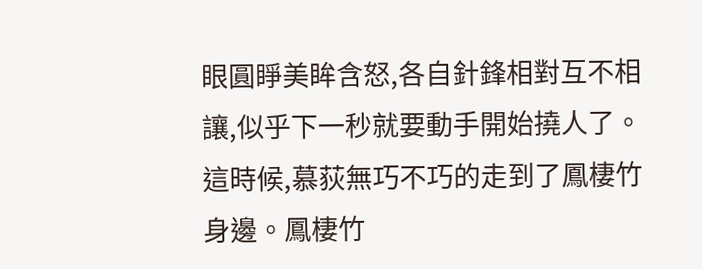眼圓睜美眸含怒,各自針鋒相對互不相讓,似乎下一秒就要動手開始撓人了。
這時候,慕荻無巧不巧的走到了鳳棲竹身邊。鳳棲竹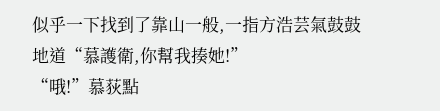似乎一下找到了靠山一般,一指方浩芸氣鼓鼓地道“慕護衛,你幫我揍她!”
“哦!”慕荻點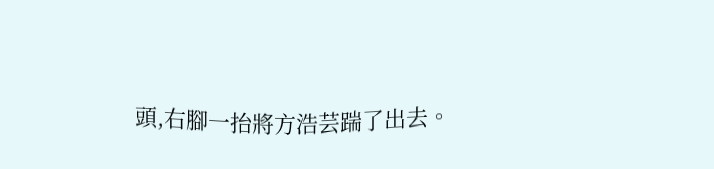頭,右腳一抬將方浩芸踹了出去。